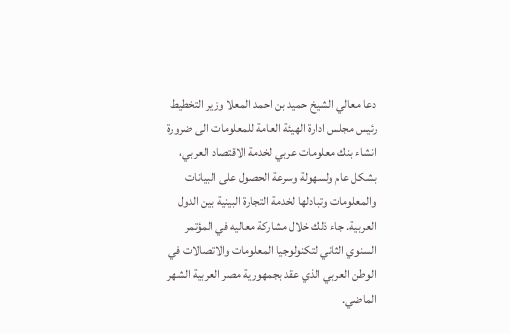دعا معالي الشيخ حميد بن احمد المعلا وزير التخطيط رئيس مجلس ادارة الهيئة العامة للمعلومات الى ضرورة انشاء بنك معلومات عربي لخدمة الاقتصاد العربي، بشكل عام ولسهولة وسرعة الحصول على البيانات والمعلومات وتبادلها لخدمة التجارة البينية بين الدول العربية. جاء ذلك خلال مشاركة معاليه في المؤتمر السنوي الثاني لتكنولوجيا المعلومات والاتصالات في الوطن العربي الذي عقد بجمهورية مصر العربية الشهر الماضي.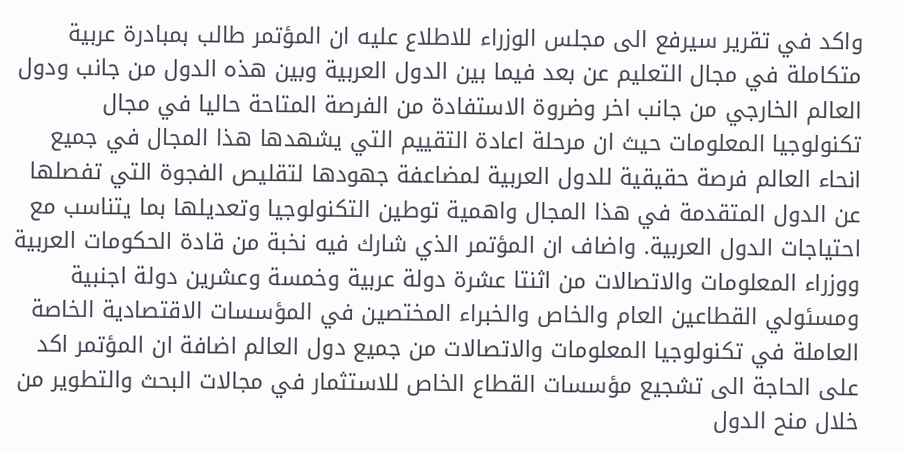واكد في تقرير سيرفع الى مجلس الوزراء للاطلاع عليه ان المؤتمر طالب بمبادرة عربية متكاملة في مجال التعليم عن بعد فيما بين الدول العربية وبين هذه الدول من جانب ودول العالم الخارجي من جانب اخر وضروة الاستفادة من الفرصة المتاحة حاليا في مجال تكنولوجيا المعلومات حيث ان مرحلة اعادة التقييم التي يشهدها هذا المجال في جميع انحاء العالم فرصة حقيقية للدول العربية لمضاعفة جهودها لتقليص الفجوة التي تفصلها عن الدول المتقدمة في هذا المجال واهمية توطين التكنولوجيا وتعديلها بما يتناسب مع احتياجات الدول العربية. واضاف ان المؤتمر الذي شارك فيه نخبة من قادة الحكومات العربية ووزراء المعلومات والاتصالات من اثنتا عشرة دولة عربية وخمسة وعشرين دولة اجنبية ومسئولي القطاعين العام والخاص والخبراء المختصين في المؤسسات الاقتصادية الخاصة العاملة في تكنولوجيا المعلومات والاتصالات من جميع دول العالم اضافة ان المؤتمر اكد على الحاجة الى تشجيع مؤسسات القطاع الخاص للاستثمار في مجالات البحث والتطوير من خلال منح الدول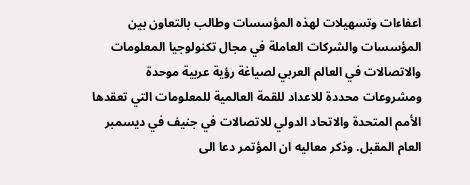اعفاءات وتسهيلات لهذه المؤسسات وطالب بالتعاون بين المؤسسات والشركات العاملة في مجال تكنولوجيا المعلومات والاتصالات في العالم العربي لصياغة رؤية عربية موحدة ومشروعات محددة للاعداد للقمة العالمية للمعلومات التي تعقدها الأمم المتحدة والاتحاد الدولي للاتصالات في جنيف في ديسمبر العام المقبل. وذكر معاليه ان المؤتمر دعا الى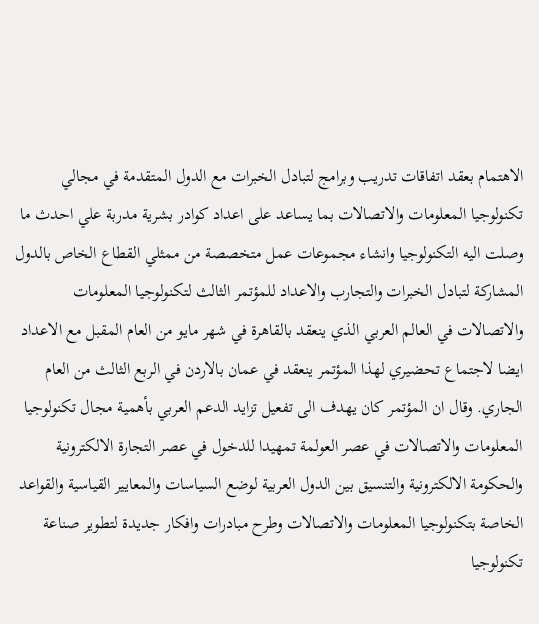الاهتمام بعقد اتفاقات تدريب وبرامج لتبادل الخبرات مع الدول المتقدمة في مجالي تكنولوجيا المعلومات والاتصالات بما يساعد على اعداد كوادر بشرية مدربة علي احدث ما وصلت اليه التكنولوجيا وانشاء مجموعات عمل متخصصة من ممثلي القطاع الخاص بالدول المشاركة لتبادل الخبرات والتجارب والاعداد للمؤتمر الثالث لتكنولوجيا المعلومات والاتصالات في العالم العربي الذي ينعقد بالقاهرة في شهر مايو من العام المقبل مع الاعداد ايضا لاجتماع تحضيري لهذا المؤتمر ينعقد في عمان بالاردن في الربع الثالث من العام الجاري. وقال ان المؤتمر كان يهدف الى تفعيل تزايد الدعم العربي بأهمية مجال تكنولوجيا المعلومات والاتصالات في عصر العولمة تمهيدا للدخول في عصر التجارة الالكترونية والحكومة الالكترونية والتنسيق بين الدول العربية لوضع السياسات والمعايير القياسية والقواعد الخاصة بتكنولوجيا المعلومات والاتصالات وطرح مبادرات وافكار جديدة لتطوير صناعة تكنولوجيا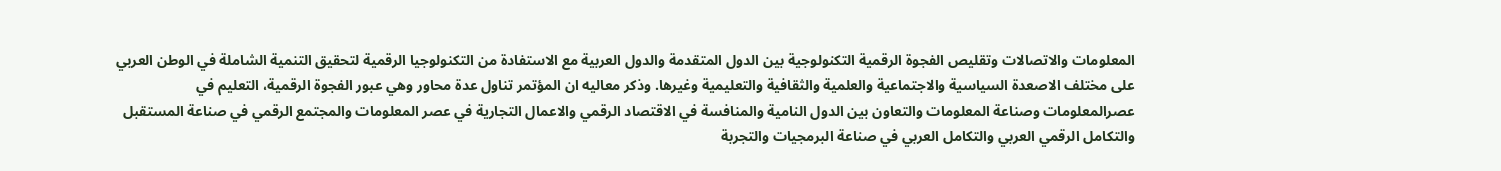المعلومات والاتصالات وتقليص الفجوة الرقمية التكنولوجية بين الدول المتقدمة والدول العربية مع الاستفادة من التكنولوجيا الرقمية لتحقيق التنمية الشاملة في الوطن العربي على مختلف الاصعدة السياسية والاجتماعية والعلمية والثقافية والتعليمية وغيرها. وذكر معاليه ان المؤتمر تناول عدة محاور وهي عبور الفجوة الرقمية، التعليم في عصرالمعلومات وصناعة المعلومات والتعاون بين الدول النامية والمنافسة في الاقتصاد الرقمي والاعمال التجارية في عصر المعلومات والمجتمع الرقمي في صناعة المستقبل والتكامل الرقمي العربي والتكامل العربي في صناعة البرمجيات والتجربة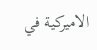الاميركية في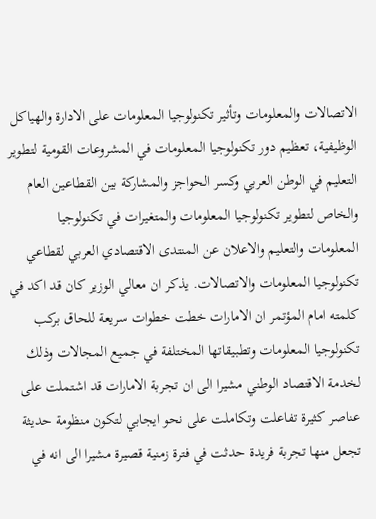الاتصالات والمعلومات وتأثير تكنولوجيا المعلومات على الادارة والهياكل الوظيفية، تعظيم دور تكنولوجيا المعلومات في المشروعات القومية لتطوير التعليم في الوطن العربي وكسر الحواجز والمشاركة بين القطاعين العام والخاص لتطوير تكنولوجيا المعلومات والمتغيرات في تكنولوجيا المعلومات والتعليم والاعلان عن المنتدى الاقتصادي العربي لقطاعي تكنولوجيا المعلومات والاتصالات. يذكر ان معالي الوزير كان قد اكد في كلمته امام المؤتمر ان الامارات خطت خطوات سريعة للحاق بركب تكنولوجيا المعلومات وتطبيقاتها المختلفة في جميع المجالات وذلك لخدمة الاقتصاد الوطني مشيرا الى ان تجربة الامارات قد اشتملت على عناصر كثيرة تفاعلت وتكاملت على نحو ايجابي لتكون منظومة حديثة تجعل منها تجربة فريدة حدثت في فترة زمنية قصيرة مشيرا الى انه في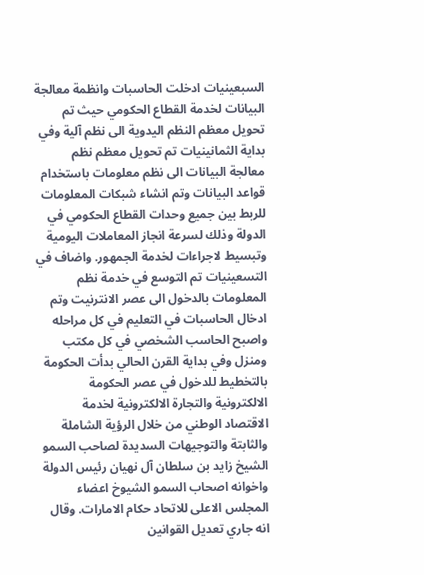السبعينيات ادخلت الحاسبات وانظمة معالجة البيانات لخدمة القطاع الحكومي حيث تم تحويل معظم النظم اليدوية الى نظم آلية وفي بداية الثمانينيات تم تحويل معظم نظم معالجة البيانات الى نظم معلومات باستخدام قواعد البيانات وتم انشاء شبكات المعلومات للربط بين جميع وحدات القطاع الحكومي في الدولة وذلك لسرعة انجاز المعاملات اليومية وتبسيط لاجراءات لخدمة الجمهور. واضاف في التسعينيات تم التوسع في خدمة نظم المعلومات بالدخول الى عصر الانترنيت وتم ادخال الحاسبات في التعليم في كل مراحله واصبح الحاسب الشخصي في كل مكتب ومنزل وفي بداية القرن الحالي بدأت الحكومة بالتخطيط للدخول في عصر الحكومة الالكترونية والتجارة الالكترونية لخدمة الاقتصاد الوطني من خلال الرؤية الشاملة والثابتة والتوجيهات السديدة لصاحب السمو الشيخ زايد بن سلطان آل نهيان رئيس الدولة واخوانه اصحاب السمو الشيوخ اعضاء المجلس الاعلى للاتحاد حكام الامارات. وقال انه جاري تعديل القوانين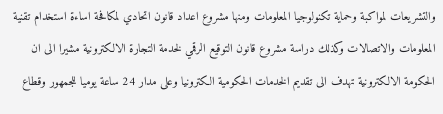والتشريعات لمواكبة وحماية تكنولوجيا المعلومات ومنها مشروع اعداد قانون اتحادي لمكافحة اساءة استخدام تقنية المعلومات والاتصالات وكذلك دراسة مشروع قانون التوقيع الرقمي لخدمة التجارة الالكترونية مشيرا الى ان الحكومة الالكترونية تهدف الى تقديم الخدمات الحكومية الكترونيا وعلى مدار 24 ساعة يوميا للجمهور وقطاع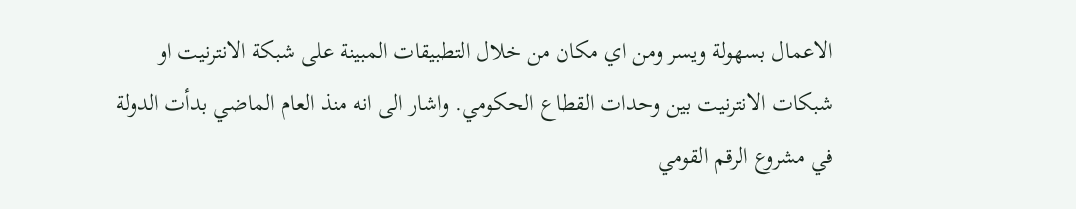الاعمال بسهولة ويسر ومن اي مكان من خلال التطبيقات المبينة على شبكة الانترنيت او شبكات الانترنيت بين وحدات القطاع الحكومي. واشار الى انه منذ العام الماضي بدأت الدولة في مشروع الرقم القومي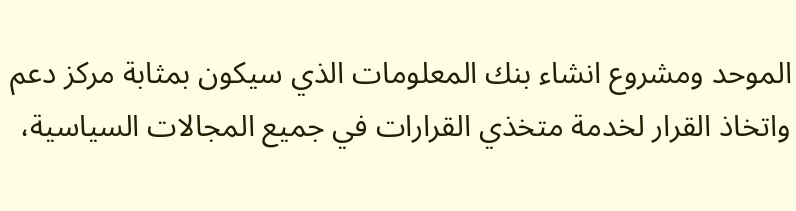الموحد ومشروع انشاء بنك المعلومات الذي سيكون بمثابة مركز دعم واتخاذ القرار لخدمة متخذي القرارات في جميع المجالات السياسية،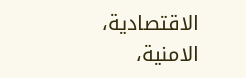الاقتصادية، الامنية،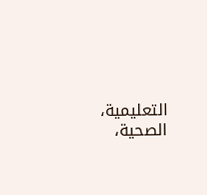التعليمية، الصحية،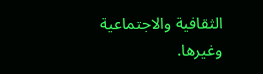الثقافية والاجتماعية وغيرها.